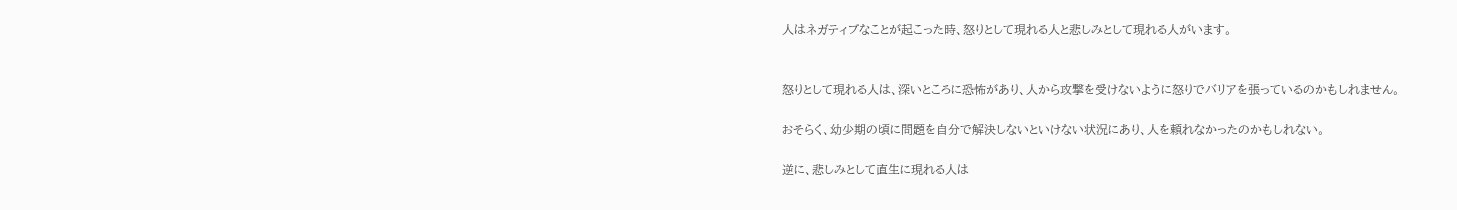人はネガティブなことが起こった時、怒りとして現れる人と悲しみとして現れる人がいます。


怒りとして現れる人は、深いところに恐怖があり、人から攻撃を受けないように怒りでバリアを張っているのかもしれません。

おそらく、幼少期の頃に問題を自分で解決しないといけない状況にあり、人を頼れなかったのかもしれない。

逆に、悲しみとして直生に現れる人は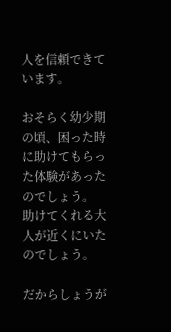人を信頼できています。

おそらく幼少期の頃、困った時に助けてもらった体験があったのでしょう。
助けてくれる大人が近くにいたのでしょう。

だからしょうが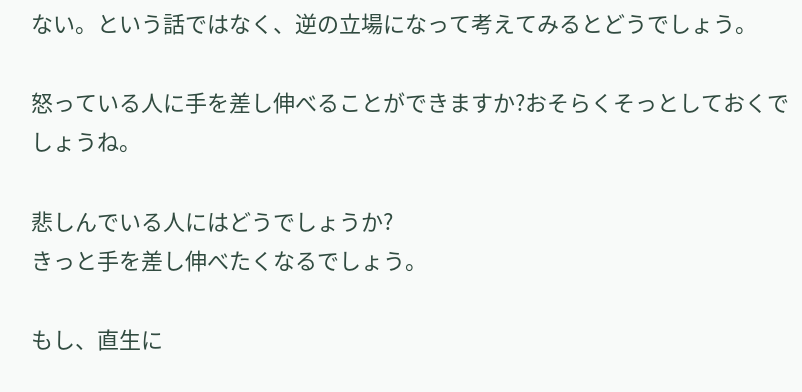ない。という話ではなく、逆の立場になって考えてみるとどうでしょう。

怒っている人に手を差し伸べることができますか?おそらくそっとしておくでしょうね。

悲しんでいる人にはどうでしょうか?
きっと手を差し伸べたくなるでしょう。

もし、直生に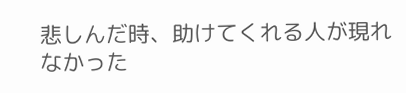悲しんだ時、助けてくれる人が現れなかった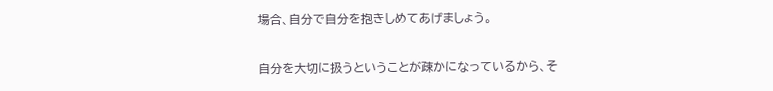場合、自分で自分を抱きしめてあげましょう。

自分を大切に扱うということが疎かになっているから、そ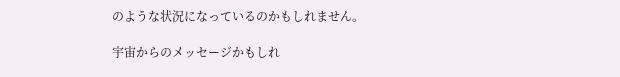のような状況になっているのかもしれません。

宇宙からのメッセージかもしれ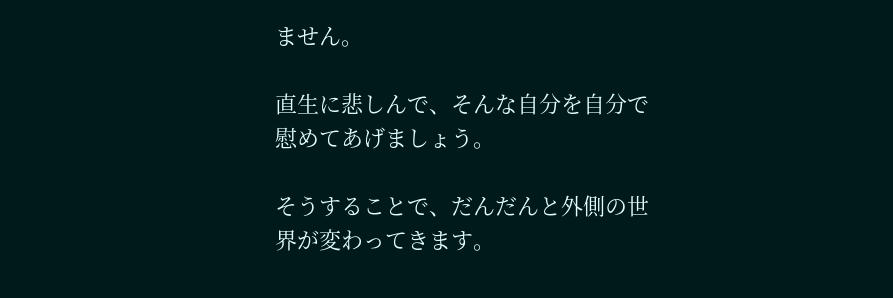ません。

直生に悲しんで、そんな自分を自分で慰めてあげましょう。

そうすることで、だんだんと外側の世界が変わってきます。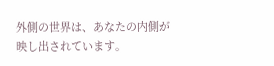外側の世界は、あなたの内側が映し出されています。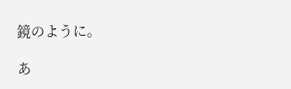鏡のように。

あ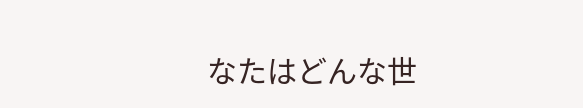なたはどんな世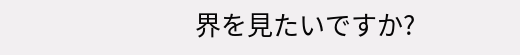界を見たいですか?